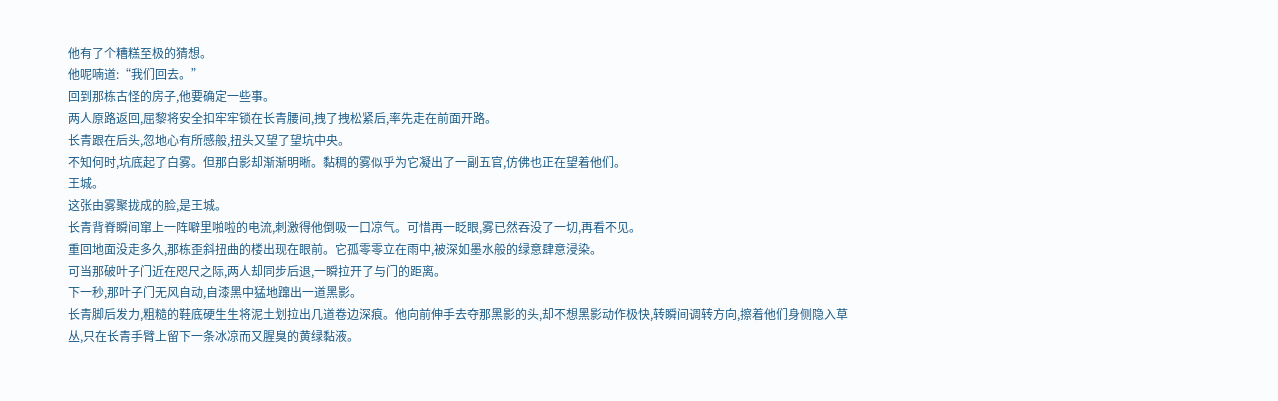他有了个糟糕至极的猜想。
他呢喃道:“我们回去。”
回到那栋古怪的房子,他要确定一些事。
两人原路返回,屈黎将安全扣牢牢锁在长青腰间,拽了拽松紧后,率先走在前面开路。
长青跟在后头,忽地心有所感般,扭头又望了望坑中央。
不知何时,坑底起了白雾。但那白影却渐渐明晰。黏稠的雾似乎为它凝出了一副五官,仿佛也正在望着他们。
王城。
这张由雾聚拢成的脸,是王城。
长青背脊瞬间窜上一阵噼里啪啦的电流,刺激得他倒吸一口凉气。可惜再一眨眼,雾已然吞没了一切,再看不见。
重回地面没走多久,那栋歪斜扭曲的楼出现在眼前。它孤零零立在雨中,被深如墨水般的绿意肆意浸染。
可当那破叶子门近在咫尺之际,两人却同步后退,一瞬拉开了与门的距离。
下一秒,那叶子门无风自动,自漆黑中猛地蹿出一道黑影。
长青脚后发力,粗糙的鞋底硬生生将泥土划拉出几道卷边深痕。他向前伸手去夺那黑影的头,却不想黑影动作极快,转瞬间调转方向,擦着他们身侧隐入草丛,只在长青手臂上留下一条冰凉而又腥臭的黄绿黏液。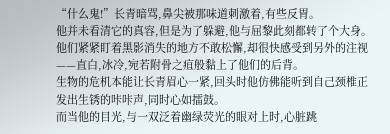“什么鬼!”长青暗骂,鼻尖被那味道刺激着,有些反胃。
他并未看清它的真容,但是为了躲避,他与屈黎此刻都转了个大身。
他们紧紧盯着黑影消失的地方不敢松懈,却很快感受到另外的注视——直白,冰冷,宛若附骨之疽般黏上了他们的后背。
生物的危机本能让长青眉心一紧,回头时他仿佛能听到自己颈椎正发出生锈的咔咔声,同时心如擂鼓。
而当他的目光,与一双泛着幽绿荧光的眼对上时,心脏跳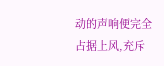动的声响便完全占据上风,充斥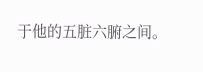于他的五脏六腑之间。